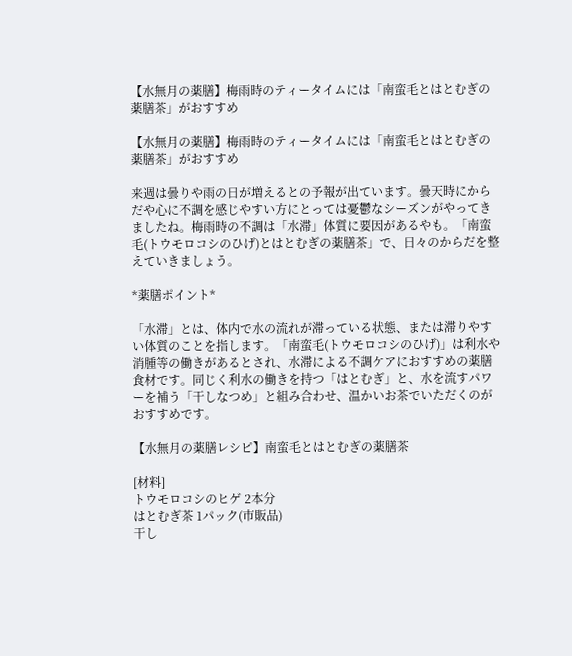【水無月の薬膳】梅雨時のティータイムには「南蛮毛とはとむぎの薬膳茶」がおすすめ

【水無月の薬膳】梅雨時のティータイムには「南蛮毛とはとむぎの薬膳茶」がおすすめ

来週は曇りや雨の日が増えるとの予報が出ています。曇天時にからだや心に不調を感じやすい方にとっては憂鬱なシーズンがやってきましたね。梅雨時の不調は「水滞」体質に要因があるやも。「南蛮毛(トウモロコシのひげ)とはとむぎの薬膳茶」で、日々のからだを整えていきましょう。

*薬膳ポイント*

「水滞」とは、体内で水の流れが滞っている状態、または滞りやすい体質のことを指します。「南蛮毛(トウモロコシのひげ)」は利水や消腫等の働きがあるとされ、水滞による不調ケアにおすすめの薬膳食材です。同じく利水の働きを持つ「はとむぎ」と、水を流すパワーを補う「干しなつめ」と組み合わせ、温かいお茶でいただくのがおすすめです。

【水無月の薬膳レシピ】南蛮毛とはとむぎの薬膳茶

[材料]
トウモロコシのヒゲ 2本分
はとむぎ茶 1パック(市販品)
干し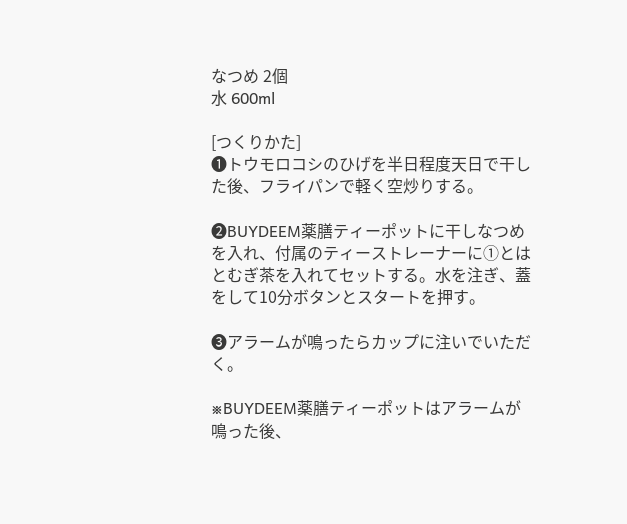なつめ 2個
水 600ml

[つくりかた]
❶トウモロコシのひげを半日程度天日で干した後、フライパンで軽く空炒りする。

❷BUYDEEM薬膳ティーポットに干しなつめを入れ、付属のティーストレーナーに①とはとむぎ茶を入れてセットする。水を注ぎ、蓋をして10分ボタンとスタートを押す。

❸アラームが鳴ったらカップに注いでいただく。

※BUYDEEM薬膳ティーポットはアラームが鳴った後、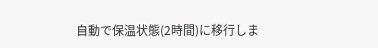自動で保温状態(2時間)に移行しま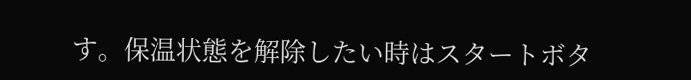す。保温状態を解除したい時はスタートボタ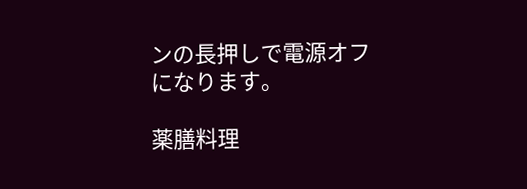ンの長押しで電源オフになります。

薬膳料理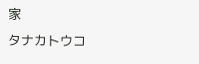家
タナカトウコ